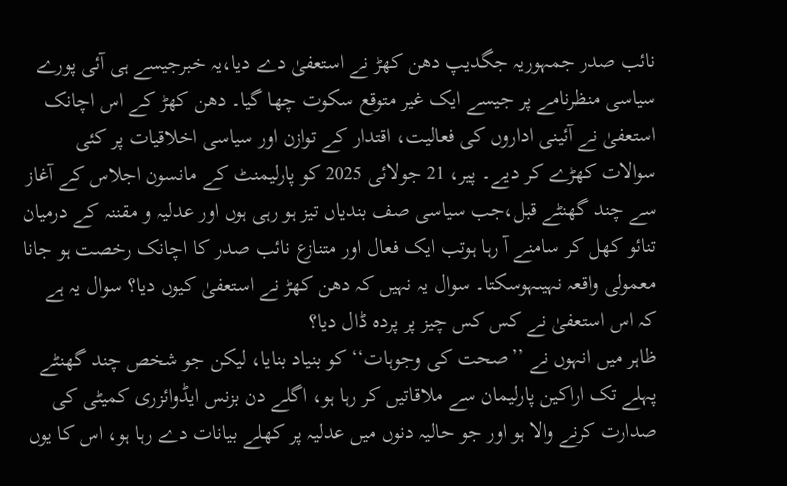نائب صدر جمہوریہ جگدیپ دھن کھڑ نے استعفیٰ دے دیا،یہ خبرجیسے ہی آئی پورے سیاسی منظرنامے پر جیسے ایک غیر متوقع سکوت چھا گیا۔ دھن کھڑ کے اس اچانک استعفیٰ نے آئینی اداروں کی فعالیت، اقتدار کے توازن اور سیاسی اخلاقیات پر کئی سوالات کھڑے کر دیے۔ پیر، 21 جولائی 2025 کو پارلیمنٹ کے مانسون اجلاس کے آغاز سے چند گھنٹے قبل،جب سیاسی صف بندیاں تیز ہو رہی ہوں اور عدلیہ و مقننہ کے درمیان تنائو کھل کر سامنے آ رہا ہوتب ایک فعال اور متنازع نائب صدر کا اچانک رخصت ہو جانا معمولی واقعہ نہیںہوسکتا۔ سوال یہ نہیں کہ دھن کھڑ نے استعفیٰ کیوں دیا؟ سوال یہ ہے کہ اس استعفیٰ نے کس کس چیز پر پردہ ڈال دیا؟
ظاہر میں انہوں نے ’’صحت کی وجوہات‘‘ کو بنیاد بنایا، لیکن جو شخص چند گھنٹے پہلے تک اراکین پارلیمان سے ملاقاتیں کر رہا ہو، اگلے دن بزنس ایڈوائزری کمیٹی کی صدارت کرنے والا ہو اور جو حالیہ دنوں میں عدلیہ پر کھلے بیانات دے رہا ہو، اس کا یوں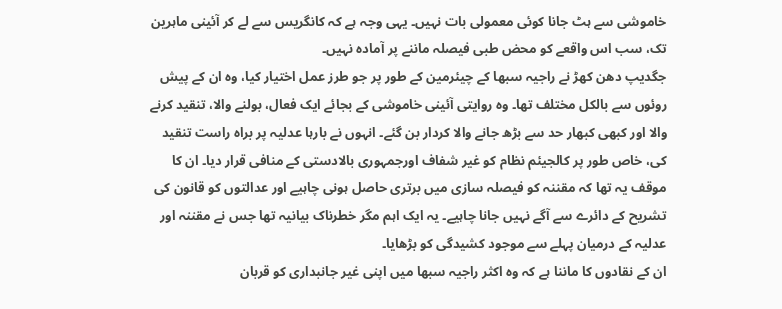خاموشی سے ہٹ جانا کوئی معمولی بات نہیں۔ یہی وجہ ہے کہ کانگریس سے لے کر آئینی ماہرین تک، سب اس واقعے کو محض طبی فیصلہ ماننے پر آمادہ نہیں۔
جگدیپ دھن کھڑ نے راجیہ سبھا کے چیئرمین کے طور پر جو طرز عمل اختیار کیا، وہ ان کے پیش روئوں سے بالکل مختلف تھا۔ وہ روایتی آئینی خاموشی کے بجائے ایک فعال، بولنے والا، تنقید کرنے والا اور کبھی کبھار حد سے بڑھ جانے والا کردار بن گئے۔ انہوں نے بارہا عدلیہ پر براہ راست تنقید کی، خاص طور پر کالجیئم نظام کو غیر شفاف اورجمہوری بالادستی کے منافی قرار دیا۔ ان کا موقف یہ تھا کہ مقننہ کو فیصلہ سازی میں برتری حاصل ہونی چاہیے اور عدالتوں کو قانون کی تشریح کے دائرے سے آگے نہیں جانا چاہیے۔ یہ ایک اہم مگر خطرناک بیانیہ تھا جس نے مقننہ اور عدلیہ کے درمیان پہلے سے موجود کشیدگی کو بڑھایا۔
ان کے نقادوں کا ماننا ہے کہ وہ اکثر راجیہ سبھا میں اپنی غیر جانبداری کو قربان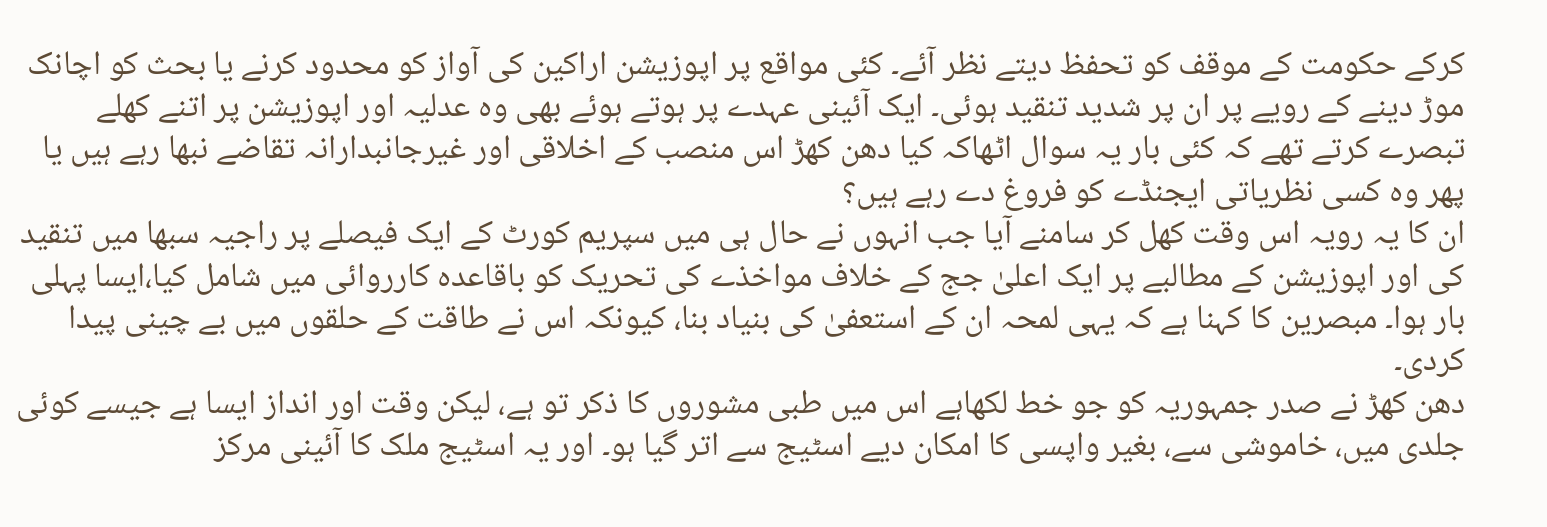کرکے حکومت کے موقف کو تحفظ دیتے نظر آئے۔ کئی مواقع پر اپوزیشن اراکین کی آواز کو محدود کرنے یا بحث کو اچانک موڑ دینے کے رویے پر ان پر شدید تنقید ہوئی۔ ایک آئینی عہدے پر ہوتے ہوئے بھی وہ عدلیہ اور اپوزیشن پر اتنے کھلے تبصرے کرتے تھے کہ کئی بار یہ سوال اٹھاکہ کیا دھن کھڑ اس منصب کے اخلاقی اور غیرجانبدارانہ تقاضے نبھا رہے ہیں یا پھر وہ کسی نظریاتی ایجنڈے کو فروغ دے رہے ہیں؟
ان کا یہ رویہ اس وقت کھل کر سامنے آیا جب انہوں نے حال ہی میں سپریم کورٹ کے ایک فیصلے پر راجیہ سبھا میں تنقید کی اور اپوزیشن کے مطالبے پر ایک اعلیٰ جج کے خلاف مواخذے کی تحریک کو باقاعدہ کارروائی میں شامل کیا،ایسا پہلی بار ہوا۔ مبصرین کا کہنا ہے کہ یہی لمحہ ان کے استعفیٰ کی بنیاد بنا، کیونکہ اس نے طاقت کے حلقوں میں بے چینی پیدا کردی۔
دھن کھڑ نے صدر جمہوریہ کو جو خط لکھاہے اس میں طبی مشوروں کا ذکر تو ہے، لیکن وقت اور انداز ایسا ہے جیسے کوئی جلدی میں، خاموشی سے، بغیر واپسی کا امکان دیے اسٹیج سے اتر گیا ہو۔ اور یہ اسٹیج ملک کا آئینی مرکز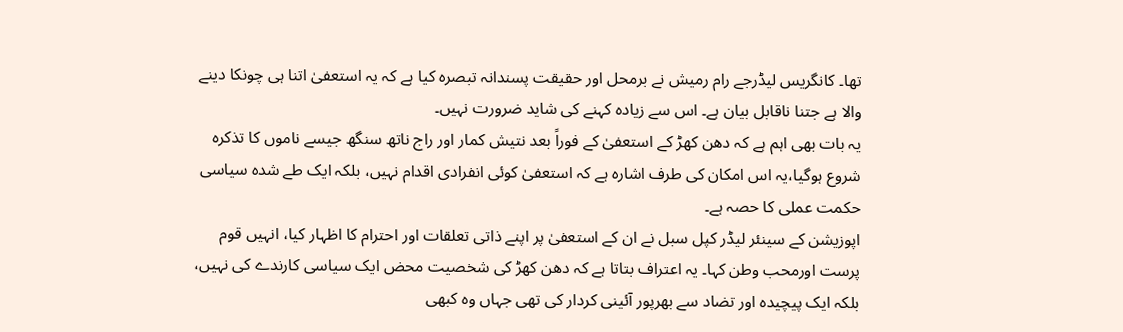تھا۔ کانگریس لیڈرجے رام رمیش نے برمحل اور حقیقت پسندانہ تبصرہ کیا ہے کہ یہ استعفیٰ اتنا ہی چونکا دینے والا ہے جتنا ناقابل بیان ہے۔ اس سے زیادہ کہنے کی شاید ضرورت نہیں۔
یہ بات بھی اہم ہے کہ دھن کھڑ کے استعفیٰ کے فوراً بعد نتیش کمار اور راج ناتھ سنگھ جیسے ناموں کا تذکرہ شروع ہوگیا،یہ اس امکان کی طرف اشارہ ہے کہ استعفیٰ کوئی انفرادی اقدام نہیں، بلکہ ایک طے شدہ سیاسی حکمت عملی کا حصہ ہے۔
اپوزیشن کے سینئر لیڈر کپل سبل نے ان کے استعفیٰ پر اپنے ذاتی تعلقات اور احترام کا اظہار کیا، انہیں قوم پرست اورمحب وطن کہا۔ یہ اعتراف بتاتا ہے کہ دھن کھڑ کی شخصیت محض ایک سیاسی کارندے کی نہیں، بلکہ ایک پیچیدہ اور تضاد سے بھرپور آئینی کردار کی تھی جہاں وہ کبھی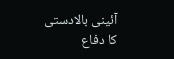آئینی بالادستی کا دفاع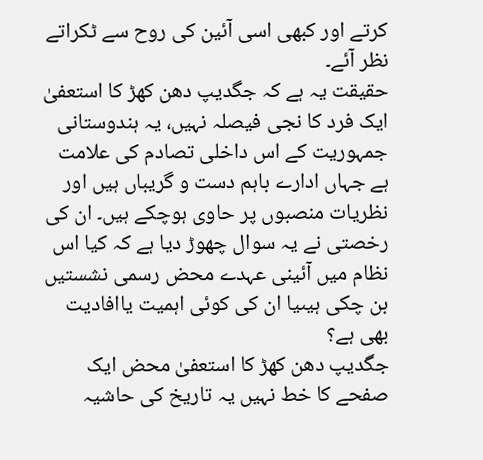کرتے اور کبھی اسی آئین کی روح سے ٹکراتے نظر آئے۔
حقیقت یہ ہے کہ جگدیپ دھن کھڑ کا استعفیٰ ایک فرد کا نجی فیصلہ نہیں، یہ ہندوستانی جمہوریت کے اس داخلی تصادم کی علامت ہے جہاں ادارے باہم دست و گریباں ہیں اور نظریات منصبوں پر حاوی ہوچکے ہیں۔ ان کی رخصتی نے یہ سوال چھوڑ دیا ہے کہ کیا اس نظام میں آئینی عہدے محض رسمی نشستیں بن چکی ہیںیا ان کی کوئی اہمیت یاافادیت بھی ہے؟
جگدیپ دھن کھڑ کا استعفیٰ محض ایک صفحے کا خط نہیں یہ تاریخ کی حاشیہ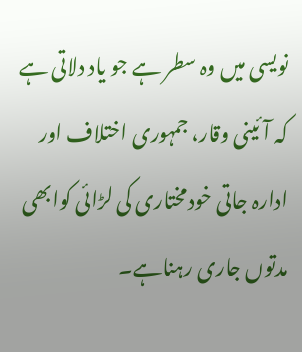نویسی میں وہ سطر ہے جو یاد دلاتی ہے کہ آئینی وقار، جمہوری اختلاف اور ادارہ جاتی خودمختاری کی لڑائی کوابھی مدتوں جاری رہناہے۔